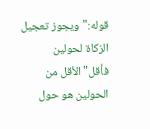قوله:"ويجوز تعجيل الزكاة لحولين فأقل"الأقل من الحولين هو حول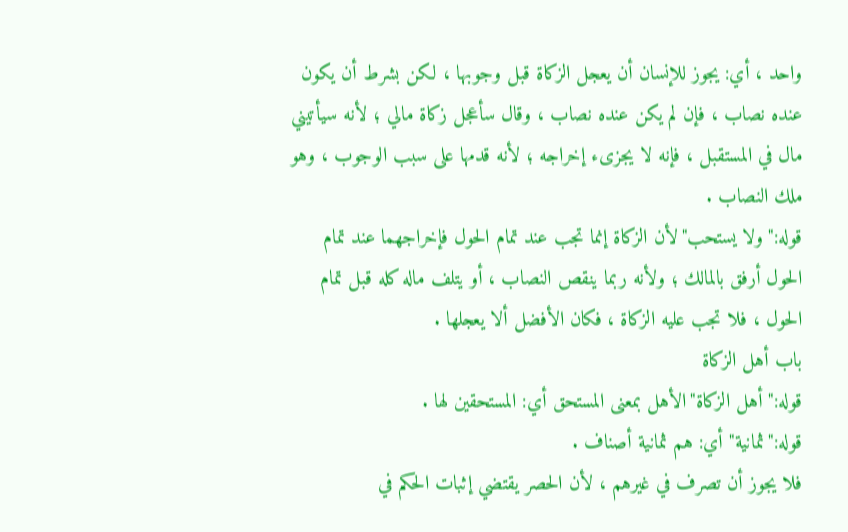واحد ، أي: يجوز للإنسان أن يعجل الزكاة قبل وجوبها ، لكن بشرط أن يكون عنده نصاب ، فإن لم يكن عنده نصاب ، وقال سأعجل زكاة مالي ؛ لأنه سيأتيني مال في المستقبل ، فإنه لا يجزىء إخراجه ؛ لأنه قدمها على سبب الوجوب ، وهو ملك النصاب .
قوله:"ولا يستحب"لأن الزكاة إنما تجب عند تمام الحول فإخراجهما عند تمام الحول أرفق بالمالك ؛ ولأنه ربما ينقص النصاب ، أو يتلف ماله كله قبل تمام الحول ، فلا تجب عليه الزكاة ، فكان الأفضل ألا يعجلها .
باب أهل الزكاة
قوله:"أهل الزكاة"الأهل بمعنى المستحق أي: المستحقين لها .
قوله:"ثمانية"أي: هم ثمانية أصناف .
فلا يجوز أن تصرف في غيرهم ، لأن الحصر يقتضي إثبات الحكم في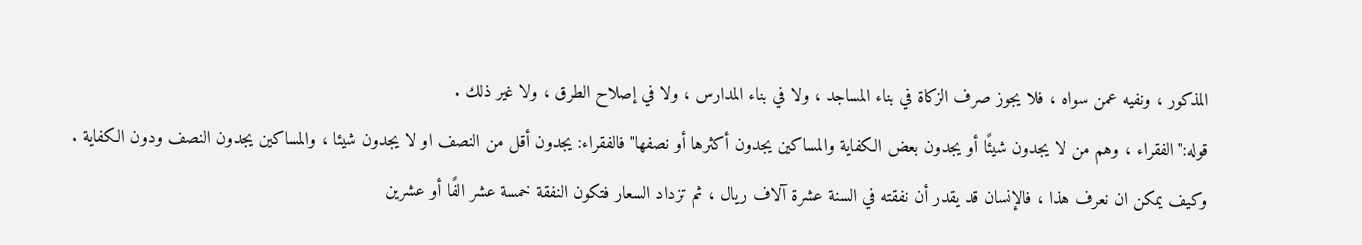المذكور ، ونفيه عمن سواه ، فلا يجوز صرف الزكاة في بناء المساجد ، ولا في بناء المدارس ، ولا في إصلاح الطرق ، ولا غير ذلك .
قوله:"الفقراء ، وهم من لا يجدون شيئًا أو يجدون بعض الكفاية والمساكين يجدون أكثرها أو نصفها"فالفقراء: يجدون أقل من النصف او لا يجدون شيئا ، والمساكين يجدون النصف ودون الكفاية .
وكيف يمكن ان نعرف هذا ، فالإنسان قد يقدر أن نفقته في السنة عشرة آلاف ريال ، ثم تزداد السعار فتكون النفقة خمسة عشر الفًا أو عشرين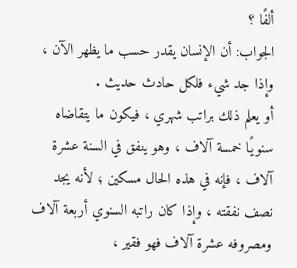ألفًا ؟
الجواب: أن الإنسان يقدر حسب ما يظهر الآن ، وإذا جد شيء فلكل حادث حديث .
أو يعلم ذلك براتب شهري ، فيكون ما يتقاضاه سنويًا خمسة آلاف ، وهو ينفق في السنة عشرة آلاف ، فإنه في هذه الحال مسكين ؛ لأنه يجد نصف نفقته ، وإذا كان راتبه السنوي أربعة آلاف ومصروفه عشرة آلاف فهو فقير ،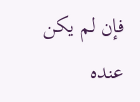فإن لم يكن عنده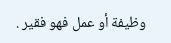وظيفة أو عمل فهو فقير .